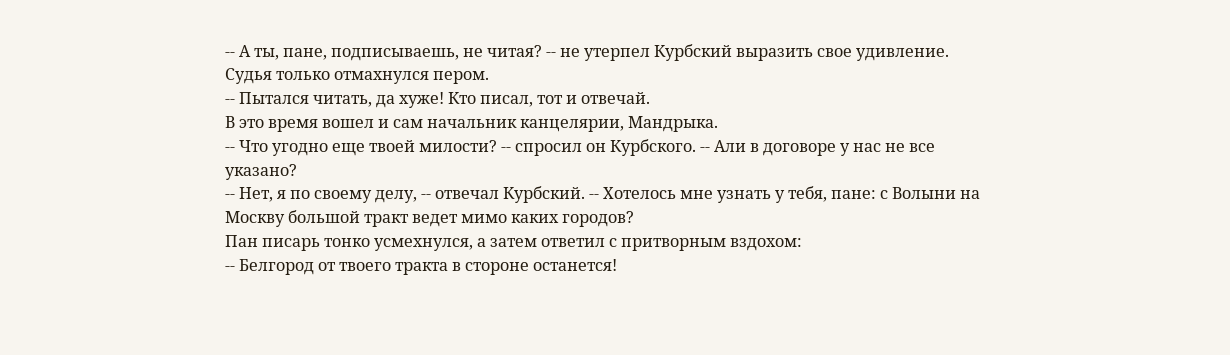-- А ты, пане, подписываешь, не читая? -- не утерпел Курбский выразить свое удивление.
Судья только отмахнулся пером.
-- Пытался читать, да хуже! Кто писал, тот и отвечай.
В это время вошел и сам начальник канцелярии, Мандрыка.
-- Что угодно еще твоей милости? -- спросил он Курбского. -- Али в договоре у нас не все указано?
-- Нет, я по своему делу, -- отвечал Курбский. -- Хотелось мне узнать у тебя, пане: с Волыни на Москву большой тракт ведет мимо каких городов?
Пан писарь тонко усмехнулся, а затем ответил с притворным вздохом:
-- Белгород от твоего тракта в стороне останется!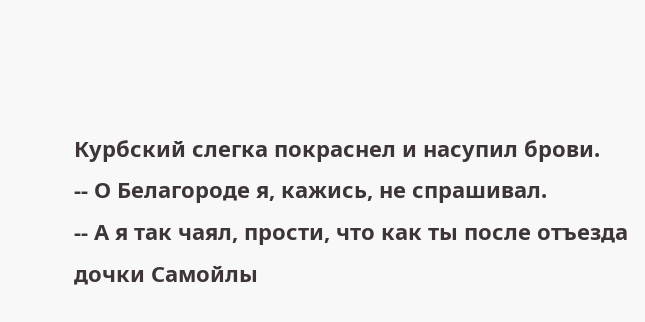Курбский слегка покраснел и насупил брови.
-- О Белагороде я, кажись, не спрашивал.
-- А я так чаял, прости, что как ты после отъезда дочки Самойлы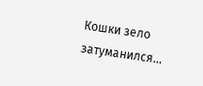Кошки зело затуманился...